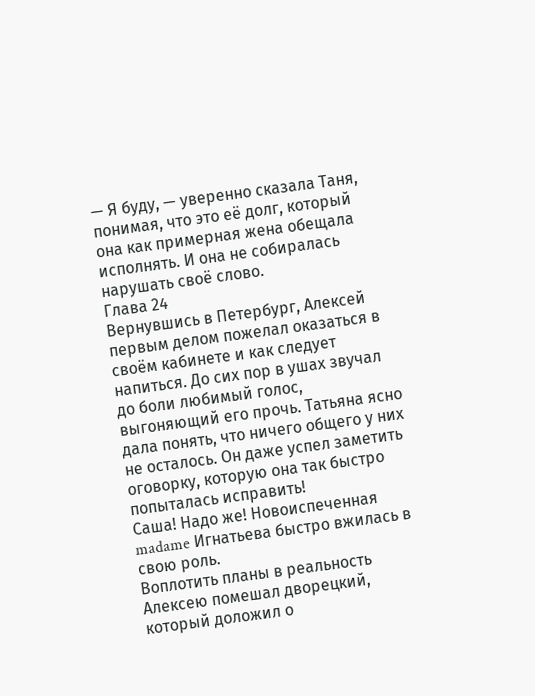— Я буду, — уверенно сказала Таня, понимая, что это её долг, который она как примерная жена обещала исполнять. И она не собиралась нарушать своё слово.
Глава 24
Вернувшись в Петербург, Алексей первым делом пожелал оказаться в своём кабинете и как следует напиться. До сих пор в ушах звучал до боли любимый голос, выгоняющий его прочь. Татьяна ясно дала понять, что ничего общего у них не осталось. Он даже успел заметить оговорку, которую она так быстро попыталась исправить!
Саша! Надо же! Новоиспеченная madame Игнатьева быстро вжилась в свою роль.
Воплотить планы в реальность Алексею помешал дворецкий, который доложил о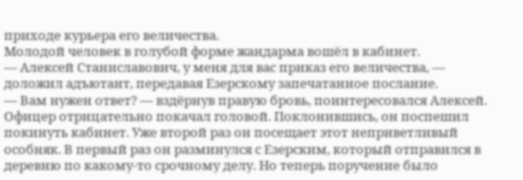приходе курьера его величества.
Молодой человек в голубой форме жандарма вошёл в кабинет.
— Алексей Станиславович, у меня для вас приказ его величества, — доложил адъютант, передавая Езерскому запечатанное послание.
— Вам нужен ответ? — вздёрнув правую бровь, поинтересовался Алексей.
Офицер отрицательно покачал головой. Поклонившись, он поспешил покинуть кабинет. Уже второй раз он посещает этот неприветливый особняк. В первый раз он разминулся с Езерским, который отправился в деревню по какому-то срочному делу. Но теперь поручение было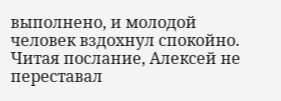выполнено, и молодой человек вздохнул спокойно.
Читая послание, Алексей не переставал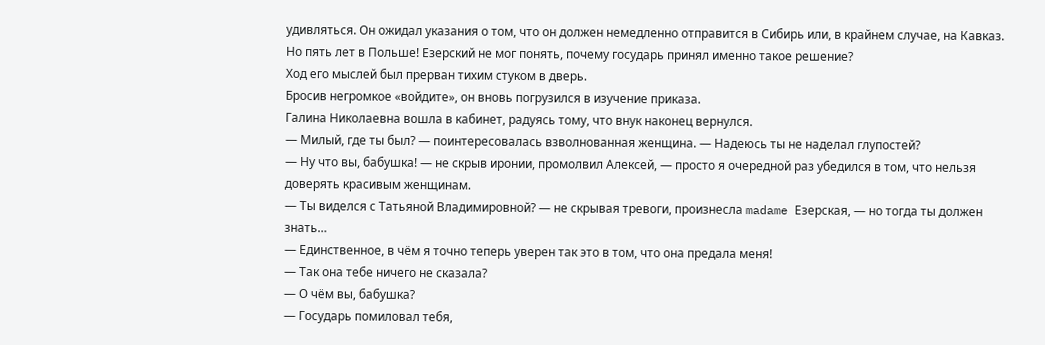удивляться. Он ожидал указания о том, что он должен немедленно отправится в Сибирь или, в крайнем случае, на Кавказ. Но пять лет в Польше! Езерский не мог понять, почему государь принял именно такое решение?
Ход его мыслей был прерван тихим стуком в дверь.
Бросив негромкое «войдите», он вновь погрузился в изучение приказа.
Галина Николаевна вошла в кабинет, радуясь тому, что внук наконец вернулся.
— Милый, где ты был? — поинтересовалась взволнованная женщина. — Надеюсь ты не наделал глупостей?
— Ну что вы, бабушка! — не скрыв иронии, промолвил Алексей, — просто я очередной раз убедился в том, что нельзя доверять красивым женщинам.
— Ты виделся с Татьяной Владимировной? — не скрывая тревоги, произнесла madame Езерская, — но тогда ты должен знать…
— Единственное, в чём я точно теперь уверен так это в том, что она предала меня!
— Так она тебе ничего не сказала?
— О чём вы, бабушка?
— Государь помиловал тебя,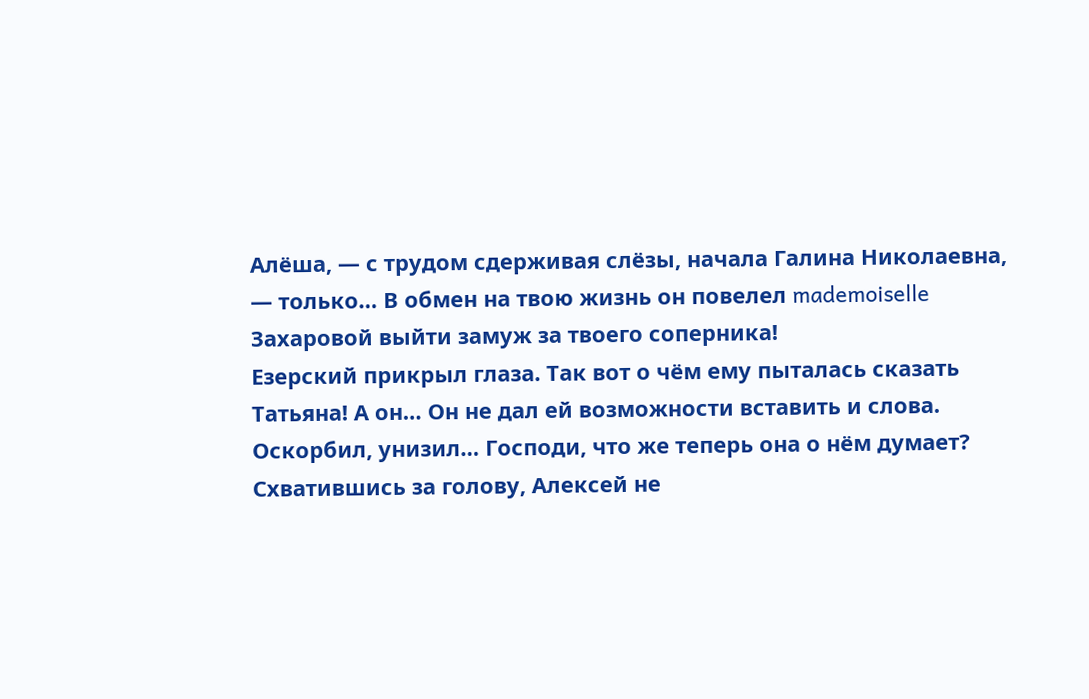Алёша, — с трудом сдерживая слёзы, начала Галина Николаевна, — только… В обмен на твою жизнь он повелел mademoiselle Захаровой выйти замуж за твоего соперника!
Езерский прикрыл глаза. Так вот о чём ему пыталась сказать Татьяна! А он… Он не дал ей возможности вставить и слова. Оскорбил, унизил… Господи, что же теперь она о нём думает?
Схватившись за голову, Алексей не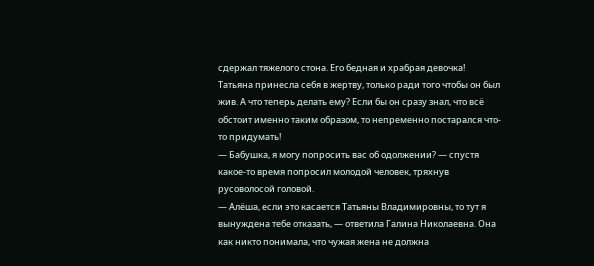сдержал тяжелого стона. Его бедная и храбрая девочка! Татьяна принесла себя в жертву, только ради того чтобы он был жив. А что теперь делать ему? Если бы он сразу знал, что всё обстоит именно таким образом, то непременно постарался что-то придумать!
— Бабушка, я могу попросить вас об одолжении? — спустя какое-то время попросил молодой человек, тряхнув русоволосой головой.
— Алёша, если это касается Татьяны Владимировны, то тут я вынуждена тебе отказать, — ответила Галина Николаевна. Она как никто понимала, что чужая жена не должна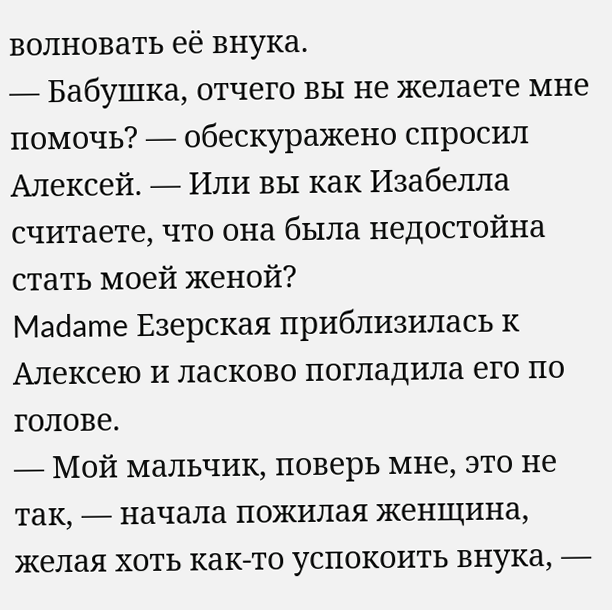волновать её внука.
— Бабушка, отчего вы не желаете мне помочь? — обескуражено спросил Алексей. — Или вы как Изабелла считаете, что она была недостойна стать моей женой?
Madame Езерская приблизилась к Алексею и ласково погладила его по голове.
— Мой мальчик, поверь мне, это не так, — начала пожилая женщина, желая хоть как-то успокоить внука, —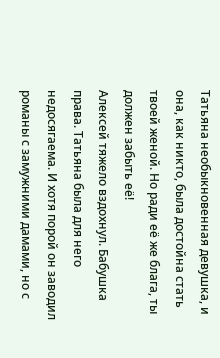Татьяна необыкновенная девушка, и она, как никто, была достойна стать твоей женой. Но ради её же блага, ты должен забыть её!
Алексей тяжело вздохнул. Бабушка права. Татьяна была для него недосягаема. И хотя порой он заводил романы с замужними дамами, но с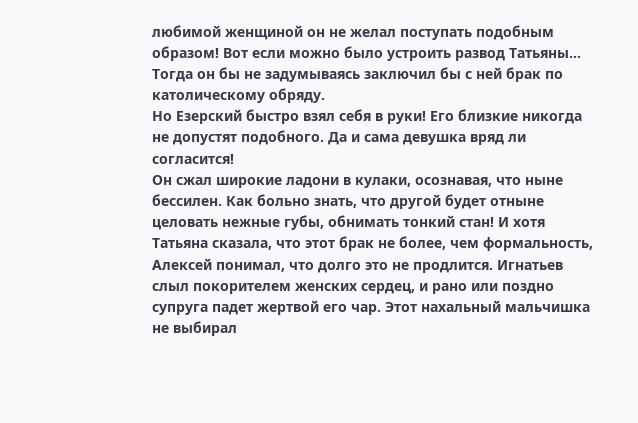любимой женщиной он не желал поступать подобным образом! Вот если можно было устроить развод Татьяны… Тогда он бы не задумываясь заключил бы с ней брак по католическому обряду.
Но Езерский быстро взял себя в руки! Его близкие никогда не допустят подобного. Да и сама девушка вряд ли согласится!
Он сжал широкие ладони в кулаки, осознавая, что ныне бессилен. Как больно знать, что другой будет отныне целовать нежные губы, обнимать тонкий стан! И хотя Татьяна сказала, что этот брак не более, чем формальность, Алексей понимал, что долго это не продлится. Игнатьев слыл покорителем женских сердец, и рано или поздно супруга падет жертвой его чар. Этот нахальный мальчишка не выбирал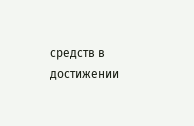средств в достижении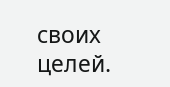своих целей.